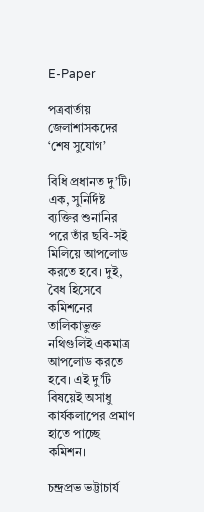E-Paper

পত্রবার্তায় জেলাশাসকদের ‘শেষ সুযোগ’

বিধি প্রধানত দু’টি। এক, সুনির্দিষ্ট ব‍্যক্তির শুনানির পরে তাঁর ছবি-সই মিলিয়ে আপলোড করতে হবে। দুই, বৈধ হিসেবে কমিশনের তালিকাভুক্ত নথিগুলিই একমাত্র আপলোড করতে হবে। এই দু’টি বিষয়েই অসাধু কার্যকলাপের প্রমাণ হাতে পাচ্ছে কমিশন।

চন্দ্রপ্রভ ভট্টাচার্য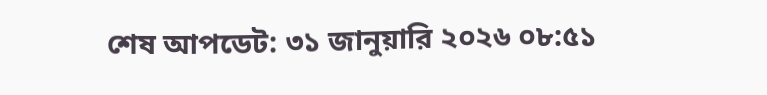শেষ আপডেট: ৩১ জানুয়ারি ২০২৬ ০৮:৫১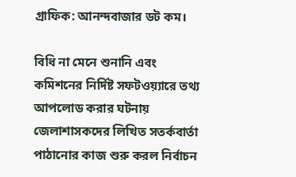গ্রাফিক: আনন্দবাজার ডট কম।

বিধি না মেনে শুনানি এবং কমিশনের নির্দিষ্ট সফটওয়্যারে তথ‍্য আপলোড করার ঘটনায় জেলাশাসকদের লিখিত সতর্কবার্তা পাঠানোর কাজ শুরু করল নির্বাচন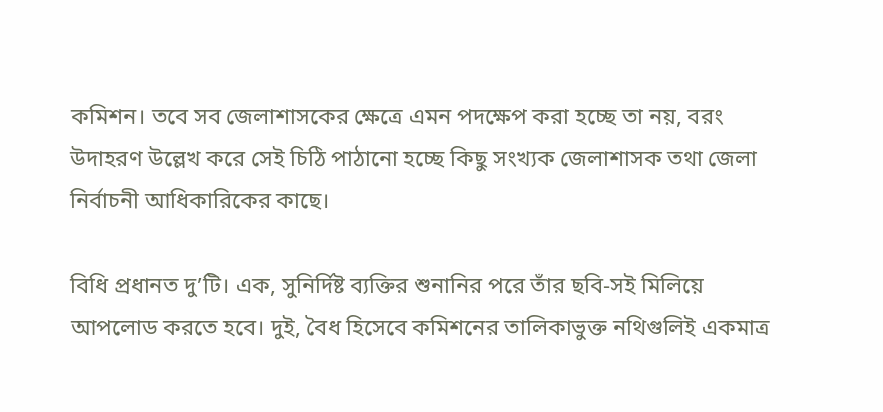কমিশন। তবে সব জেলাশাসকের ক্ষেত্রে এমন পদক্ষেপ করা হচ্ছে তা নয়, বরং উদাহরণ উল্লেখ করে সেই চিঠি পাঠানো হচ্ছে কিছু সংখ্যক জেলাশাসক তথা জেলা নির্বাচনী আধিকারিকের কাছে।

বিধি প্রধানত দু’টি। এক, সুনির্দিষ্ট ব‍্যক্তির শুনানির পরে তাঁর ছবি-সই মিলিয়ে আপলোড করতে হবে। দুই, বৈধ হিসেবে কমিশনের তালিকাভুক্ত নথিগুলিই একমাত্র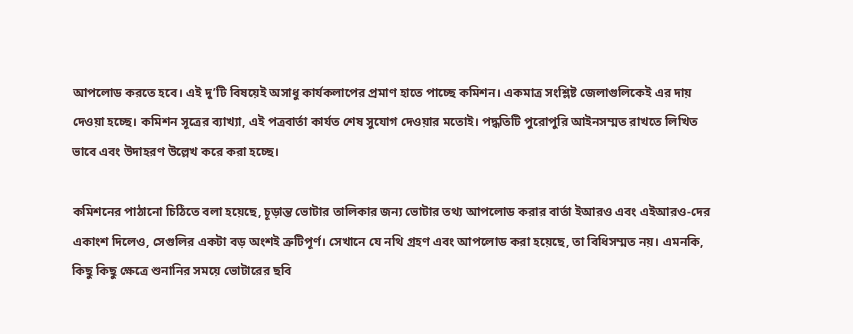আপলোড করতে হবে। এই দু’টি বিষয়েই অসাধু কার্যকলাপের প্রমাণ হাতে পাচ্ছে কমিশন। একমাত্র সংশ্লিষ্ট জেলাগুলিকেই এর দায় দেওয়া হচ্ছে। কমিশন সূত্রের ব্যাখ্যা, এই পত্রবার্তা কার্যত শেষ সুযোগ দেওয়ার মতোই। পদ্ধতিটি পুরোপুরি আইনসম্মত রাখতে লিখিত ভাবে এবং উদাহরণ উল্লেখ করে করা হচ্ছে।

কমিশনের পাঠানো চিঠিতে বলা হয়েছে, চূড়ান্ত ভোটার তালিকার জন‍্য ভোটার তথ্য আপলোড করার বার্তা ইআরও এবং এইআরও-দের একাংশ দিলেও, সেগুলির একটা বড় অংশই ত্রুটিপূর্ণ। সেখানে যে নথি গ্রহণ এবং আপলোড করা হয়েছে, তা বিধিসম্মত নয়। এমনকি, কিছু কিছু ক্ষেত্রে শুনানির সময়ে ভোটারের ছবি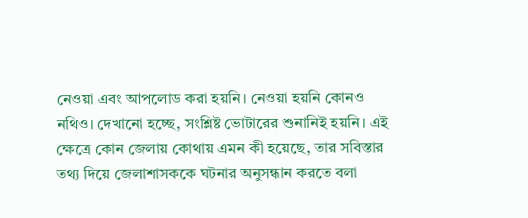নেওয়া এবং আপলোড করা হয়নি। নেওয়া হয়নি কোনও নথিও। দেখানো হচ্ছে, সংশ্লিষ্ট ভোটারের শুনানিই হয়নি। এই ক্ষেত্রে কোন জেলায় কোথায় এমন কী হয়েছে, তার সবিস্তার তথ্য দিয়ে জেলাশাসককে ঘটনার অনুসন্ধান করতে বলা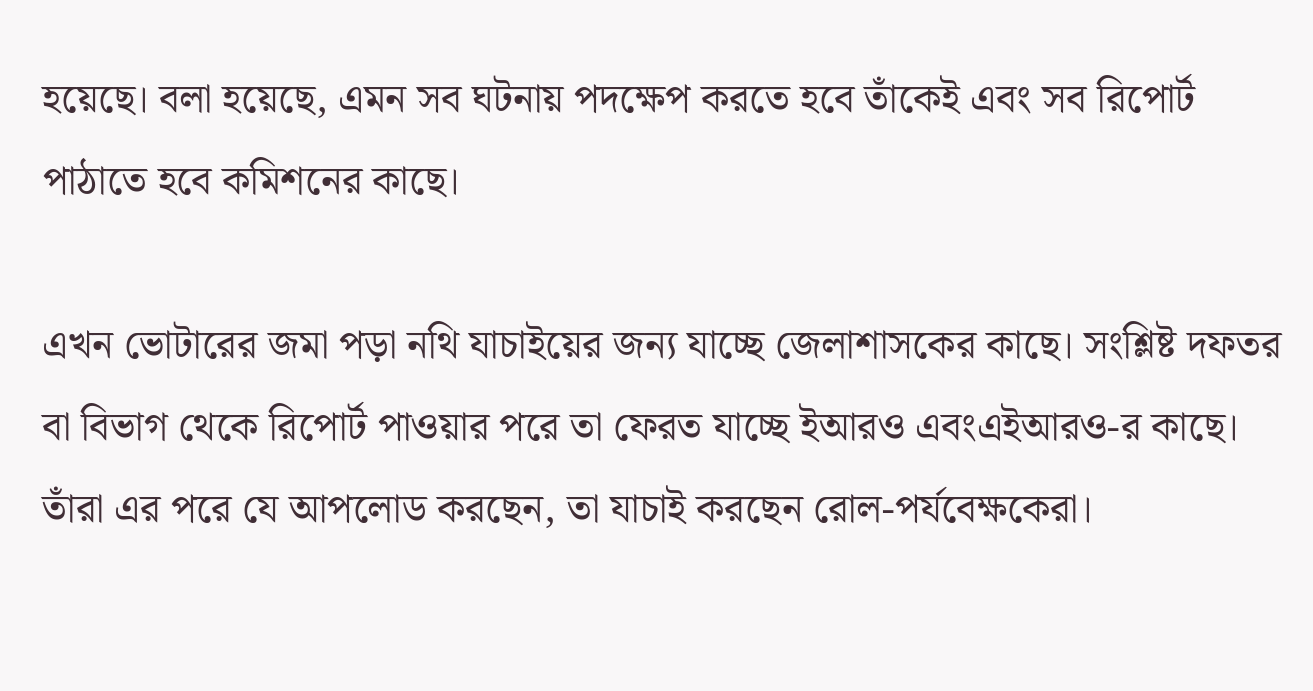হয়েছে। বলা হয়েছে, এমন সব ঘটনায় পদক্ষেপ করতে হবে তাঁকেই এবং সব রিপোর্ট পাঠাতে হবে কমিশনের কাছে।

এখন ভোটারের জমা পড়া নথি যাচাইয়ের জন্য যাচ্ছে জেলাশাসকের কাছে। সংশ্লিষ্ট দফতর বা বিভাগ থেকে রিপোর্ট পাওয়ার পরে তা ফেরত যাচ্ছে ইআরও এবংএইআরও-র কাছে। তাঁরা এর পরে যে আপলোড করছেন, তা যাচাই করছেন রোল-পর্যবেক্ষকেরা।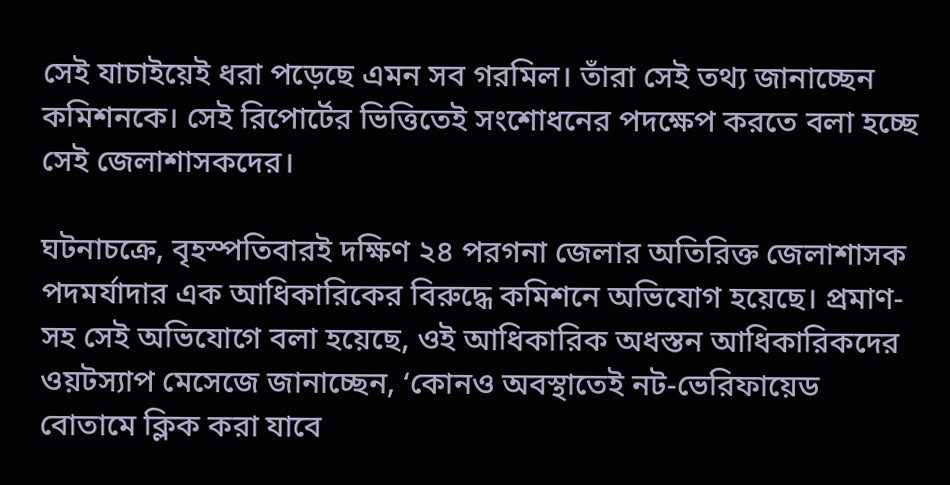সেই যাচাইয়েই ধরা পড়েছে এমন সব গরমিল। তাঁরা সেই তথ্য জানাচ্ছেন কমিশনকে। সেই রিপোর্টের ভিত্তিতেই সংশোধনের পদক্ষেপ করতে বলা হচ্ছে সেই জেলাশাসকদের।

ঘটনাচক্রে, বৃহস্পতিবারই দক্ষিণ ২৪ পরগনা জেলার অতিরিক্ত জেলাশাসক পদমর্যাদার এক আধিকারিকের বিরুদ্ধে কমিশনে অভিযোগ হয়েছে। প্রমাণ-সহ সেই অভিযোগে বলা হয়েছে, ওই আধিকারিক অধস্তন আধিকারিকদের ওয়টস্যাপ মেসেজে জানাচ্ছেন, ‘কোনও অবস্থাতেই নট-ভেরিফায়েড বোতামে ক্লিক করা যাবে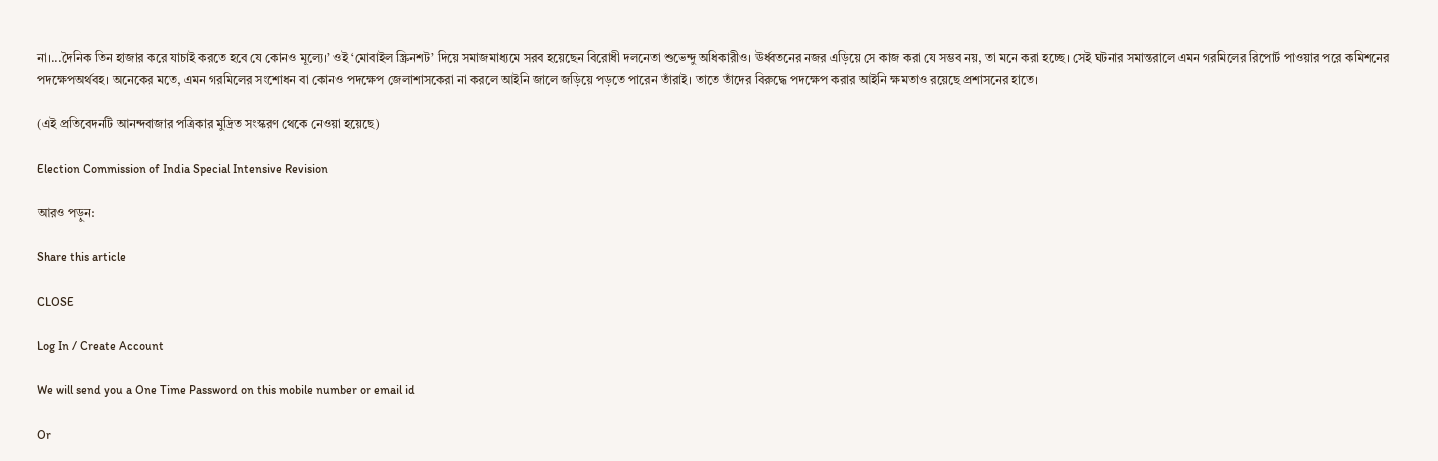না।...দৈনিক তিন হাজার করে যাচাই করতে হবে যে কোনও মূল্যে।’ ওই ‘মোবাইল স্ক্রিনশট’ দিয়ে সমাজমাধ‍্যমে সরব হয়েছেন বিরোধী দলনেতা শুভেন্দু অধিকারীও। ঊর্ধ্বতনের নজর এড়িয়ে সে কাজ করা যে সম্ভব নয়, তা মনে করা হচ্ছে। সেই ঘটনার সমান্তরালে এমন গরমিলের রিপোর্ট পাওয়ার পরে কমিশনের পদক্ষেপঅর্থবহ। অনেকের মতে, এমন গরমিলের সংশোধন বা কোনও পদক্ষেপ জেলাশাসকেরা না করলে আইনি জালে জড়িয়ে পড়তে পারেন তাঁরাই। তাতে তাঁদের বিরুদ্ধে পদক্ষেপ করার আইনি ক্ষমতাও রয়েছে প্রশাসনের হাতে।

(এই প্রতিবেদনটি আনন্দবাজার পত্রিকার মুদ্রিত সংস্করণ থেকে নেওয়া হয়েছে)

Election Commission of India Special Intensive Revision

আরও পড়ুন:

Share this article

CLOSE

Log In / Create Account

We will send you a One Time Password on this mobile number or email id

Or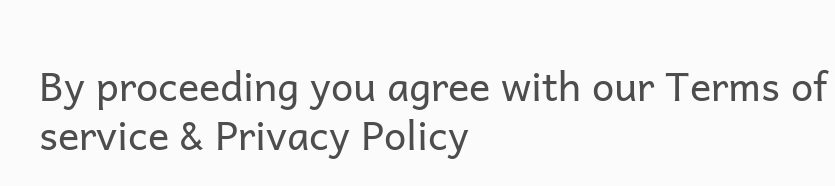By proceeding you agree with our Terms of service & Privacy Policy